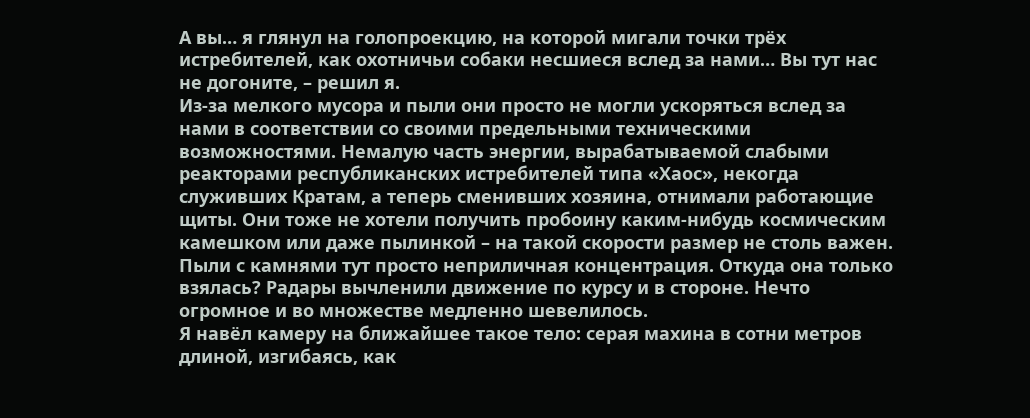А вы… я глянул на голопроекцию, на которой мигали точки трёх истребителей, как охотничьи собаки несшиеся вслед за нами… Вы тут нас не догоните, – решил я.
Из-за мелкого мусора и пыли они просто не могли ускоряться вслед за нами в соответствии со своими предельными техническими возможностями. Немалую часть энергии, вырабатываемой слабыми реакторами республиканских истребителей типа «Хаос», некогда служивших Кратам, а теперь сменивших хозяина, отнимали работающие щиты. Они тоже не хотели получить пробоину каким-нибудь космическим камешком или даже пылинкой – на такой скорости размер не столь важен.
Пыли с камнями тут просто неприличная концентрация. Откуда она только взялась? Радары вычленили движение по курсу и в стороне. Нечто огромное и во множестве медленно шевелилось.
Я навёл камеру на ближайшее такое тело: серая махина в сотни метров длиной, изгибаясь, как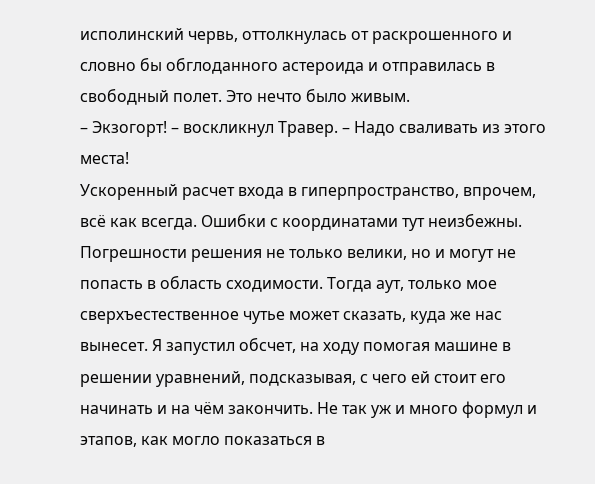исполинский червь, оттолкнулась от раскрошенного и словно бы обглоданного астероида и отправилась в свободный полет. Это нечто было живым.
– Экзогорт! – воскликнул Травер. – Надо сваливать из этого места!
Ускоренный расчет входа в гиперпространство, впрочем, всё как всегда. Ошибки с координатами тут неизбежны. Погрешности решения не только велики, но и могут не попасть в область сходимости. Тогда аут, только мое сверхъестественное чутье может сказать, куда же нас вынесет. Я запустил обсчет, на ходу помогая машине в решении уравнений, подсказывая, с чего ей стоит его начинать и на чём закончить. Не так уж и много формул и этапов, как могло показаться в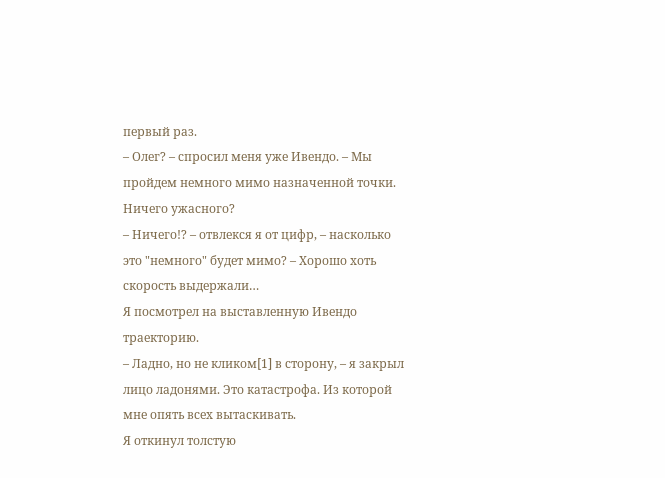первый раз.
– Олег? – спросил меня уже Ивендо. – Мы пройдем немного мимо назначенной точки. Ничего ужасного?
– Ничего!? – отвлекся я от цифр, – насколько это "немного" будет мимо? – Хорошо хоть скорость выдержали…
Я посмотрел на выставленную Ивендо траекторию.
– Ладно, но не кликом[1] в сторону, – я закрыл лицо ладонями. Это катастрофа. Из которой мне опять всех вытаскивать.
Я откинул толстую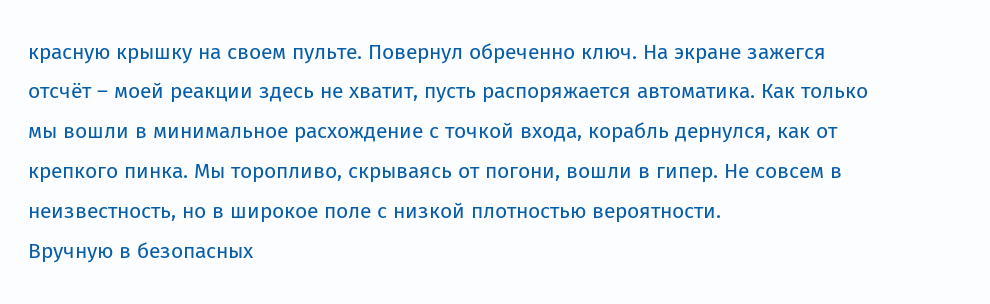красную крышку на своем пульте. Повернул обреченно ключ. На экране зажегся отсчёт – моей реакции здесь не хватит, пусть распоряжается автоматика. Как только мы вошли в минимальное расхождение с точкой входа, корабль дернулся, как от крепкого пинка. Мы торопливо, скрываясь от погони, вошли в гипер. Не совсем в неизвестность, но в широкое поле с низкой плотностью вероятности.
Вручную в безопасных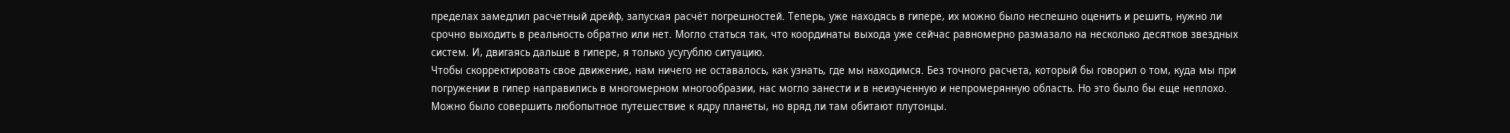пределах замедлил расчетный дрейф, запуская расчёт погрешностей. Теперь, уже находясь в гипере, их можно было неспешно оценить и решить, нужно ли срочно выходить в реальность обратно или нет. Могло статься так, что координаты выхода уже сейчас равномерно размазало на несколько десятков звездных систем. И, двигаясь дальше в гипере, я только усугублю ситуацию.
Чтобы скорректировать свое движение, нам ничего не оставалось, как узнать, где мы находимся. Без точного расчета, который бы говорил о том, куда мы при погружении в гипер направились в многомерном многообразии, нас могло занести и в неизученную и непромерянную область. Но это было бы еще неплохо. Можно было совершить любопытное путешествие к ядру планеты, но вряд ли там обитают плутонцы.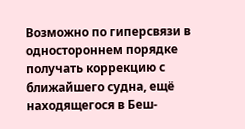Возможно по гиперсвязи в одностороннем порядке получать коррекцию с ближайшего судна, ещё находящегося в Беш-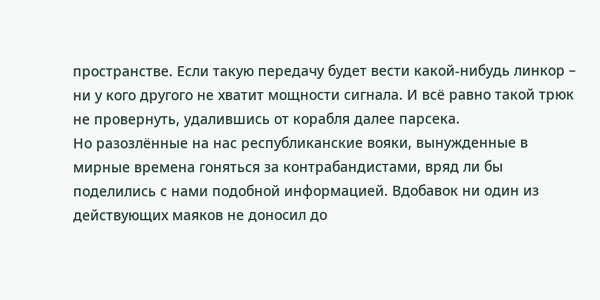пространстве. Если такую передачу будет вести какой-нибудь линкор – ни у кого другого не хватит мощности сигнала. И всё равно такой трюк не провернуть, удалившись от корабля далее парсека.
Но разозлённые на нас республиканские вояки, вынужденные в мирные времена гоняться за контрабандистами, вряд ли бы поделились с нами подобной информацией. Вдобавок ни один из действующих маяков не доносил до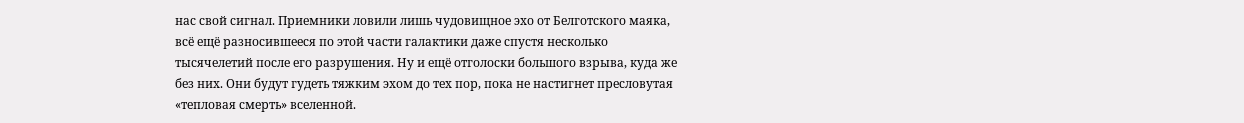нас свой сигнал. Приемники ловили лишь чудовищное эхо от Белготского маяка, всё ещё разносившееся по этой части галактики даже спустя несколько тысячелетий после его разрушения. Ну и ещё отголоски большого взрыва, куда же без них. Они будут гудеть тяжким эхом до тех пор, пока не настигнет пресловутая «тепловая смерть» вселенной.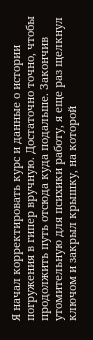Я начал корректировать курс и данные о истории погружения в гипер вручную. Достаточно точно, чтобы продолжить путь отсюда куда подальше. Закончив утомительную для психики работу, я еще раз щелкнул ключом и закрыл крышку, на которой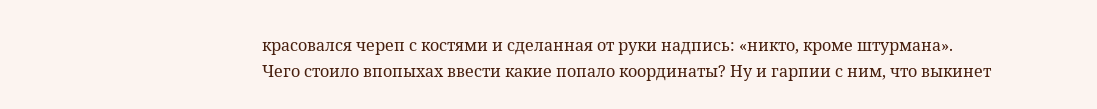красовался череп с костями и сделанная от руки надпись: «никто, кроме штурмана».
Чего стоило впопыхах ввести какие попало координаты? Ну и гарпии с ним, что выкинет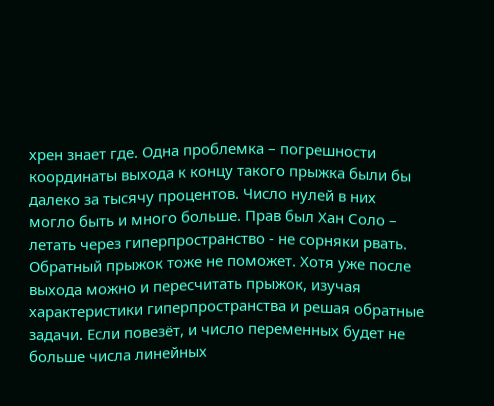хрен знает где. Одна проблемка – погрешности координаты выхода к концу такого прыжка были бы далеко за тысячу процентов. Число нулей в них могло быть и много больше. Прав был Хан Соло – летать через гиперпространство - не сорняки рвать. Обратный прыжок тоже не поможет. Хотя уже после выхода можно и пересчитать прыжок, изучая характеристики гиперпространства и решая обратные задачи. Если повезёт, и число переменных будет не больше числа линейных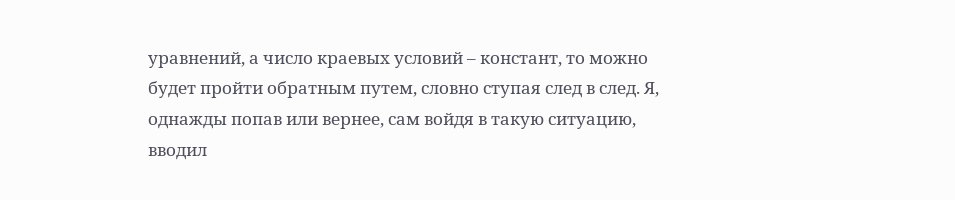уравнений, а число краевых условий – констант, то можно будет пройти обратным путем, словно ступая след в след. Я, однажды попав или вернее, сам войдя в такую ситуацию, вводил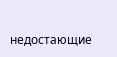недостающие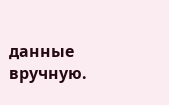данные вручную.